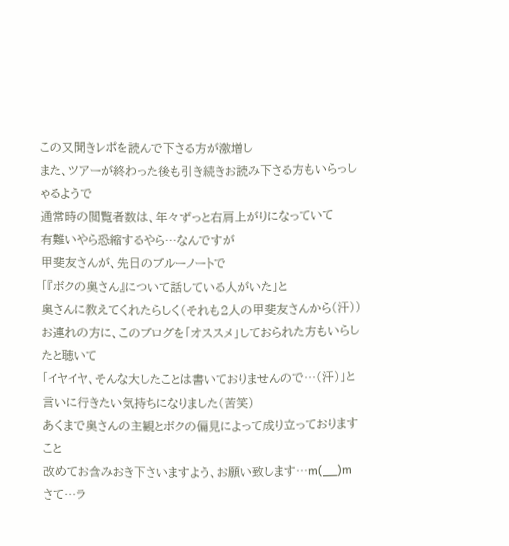この又聞きレポを読んで下さる方が激増し
また、ツアーが終わった後も引き続きお読み下さる方もいらっしゃるようで
通常時の閲覧者数は、年々ずっと右肩上がりになっていて
有難いやら恐縮するやら…なんですが
甲斐友さんが、先日のブルーノートで
「『ボクの奥さん』について話している人がいた」と
奥さんに教えてくれたらしく(それも2人の甲斐友さんから(汗))
お連れの方に、このブログを「オススメ」しておられた方もいらしたと聴いて
「イヤイヤ、そんな大したことは書いておりませんので…(汗)」と
言いに行きたい気持ちになりました(苦笑)
あくまで奥さんの主観とボクの偏見によって成り立っておりますこと
改めてお含みおき下さいますよう、お願い致します…m(__)m
さて…ラ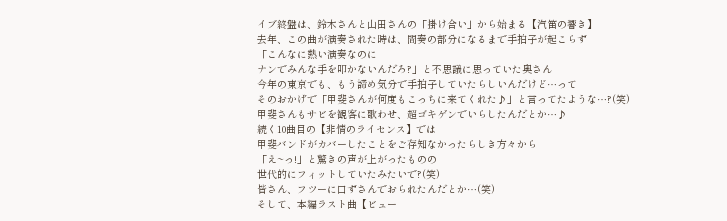イブ終盤は、鈴木さんと山田さんの「掛け合い」から始まる【汽笛の響き】
去年、この曲が演奏された時は、間奏の部分になるまで手拍子が起こらず
「こんなに熱い演奏なのに
ナンでみんな手を叩かないんだろ?」と不思議に思っていた奥さん
今年の東京でも、もう諦め気分で手拍子していたらしいんだけど…って
そのおかげで「甲斐さんが何度もこっちに来てくれた♪」と言ってたような…?(笑)
甲斐さんもサビを観客に歌わせ、超ゴキゲンでいらしたんだとか…♪
続く10曲目の【非情のライセンス】では
甲斐バンドがカバーしたことをご存知なかったらしき方々から
「え~っ!」と驚きの声が上がったものの
世代的にフィットしていたみたいで?(笑)
皆さん、フツーに口ずさんでおられたんだとか…(笑)
そして、本編ラスト曲【ビュー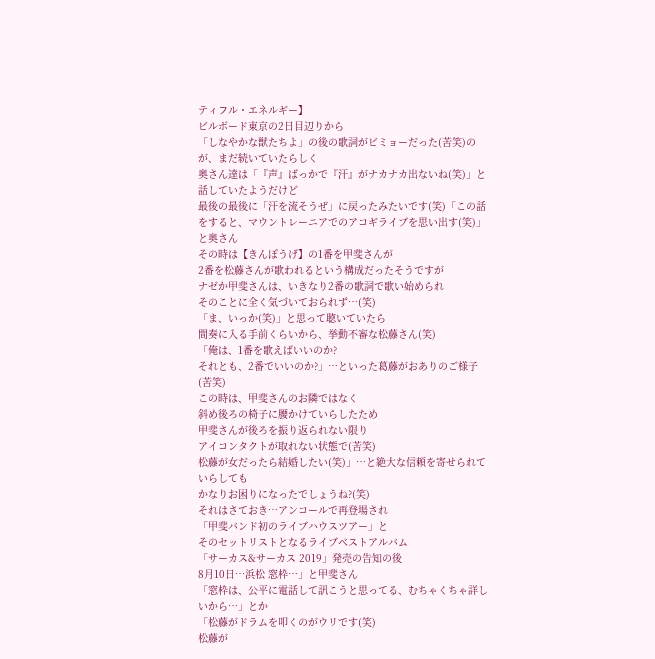ティフル・エネルギー】
ビルボード東京の2日目辺りから
「しなやかな獣たちよ」の後の歌詞がビミョーだった(苦笑)のが、まだ続いていたらしく
奥さん達は「『声』ばっかで『汗』がナカナカ出ないね(笑)」と話していたようだけど
最後の最後に「汗を流そうぜ」に戻ったみたいです(笑)「この話をすると、マウントレーニアでのアコギライブを思い出す(笑)」と奥さん
その時は【きんぽうげ】の1番を甲斐さんが
2番を松藤さんが歌われるという構成だったそうですが
ナゼか甲斐さんは、いきなり2番の歌詞で歌い始められ
そのことに全く気づいておられず…(笑)
「ま、いっか(笑)」と思って聴いていたら
間奏に入る手前くらいから、挙動不審な松藤さん(笑)
「俺は、1番を歌えばいいのか?
それとも、2番でいいのか?」…といった葛藤がおありのご様子(苦笑)
この時は、甲斐さんのお隣ではなく
斜め後ろの椅子に腰かけていらしたため
甲斐さんが後ろを振り返られない限り
アイコンタクトが取れない状態で(苦笑)
松藤が女だったら結婚したい(笑)」…と絶大な信頼を寄せられていらしても
かなりお困りになったでしょうね?(笑)
それはさておき…アンコールで再登場され
「甲斐バンド初のライブハウスツアー」と
そのセットリストとなるライブベストアルバム
「サーカス&サーカス 2019」発売の告知の後
8月10日…浜松 窓枠…」と甲斐さん
「窓枠は、公平に電話して訊こうと思ってる、むちゃくちゃ詳しいから…」とか
「松藤がドラムを叩くのがウリです(笑)
松藤が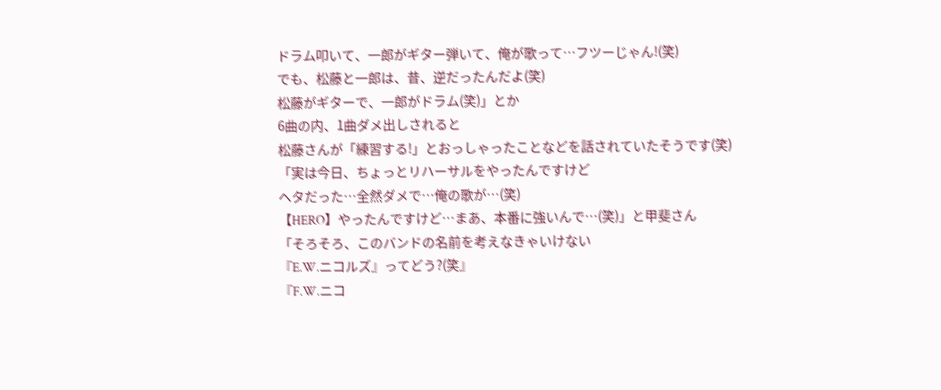ドラム叩いて、一郎がギター弾いて、俺が歌って…フツーじゃん!(笑)
でも、松藤と一郎は、昔、逆だったんだよ(笑)
松藤がギターで、一郎がドラム(笑)」とか
6曲の内、1曲ダメ出しされると
松藤さんが「練習する!」とおっしゃったことなどを話されていたそうです(笑)
「実は今日、ちょっとリハーサルをやったんですけど
ヘタだった…全然ダメで…俺の歌が…(笑)
【HERO】やったんですけど…まあ、本番に強いんで…(笑)」と甲斐さん
「そろそろ、このバンドの名前を考えなきゃいけない
『E.W.ニコルズ』ってどう?(笑』
『F.W.ニコ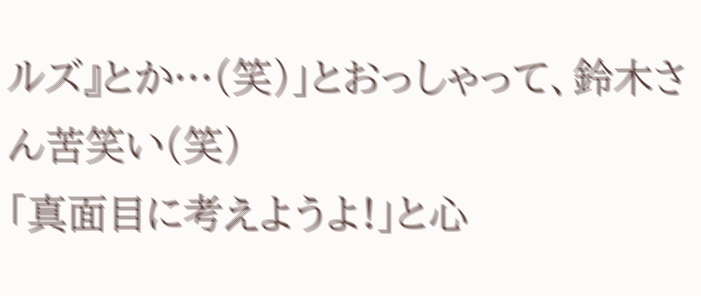ルズ』とか…(笑)」とおっしゃって、鈴木さん苦笑い(笑)
「真面目に考えようよ!」と心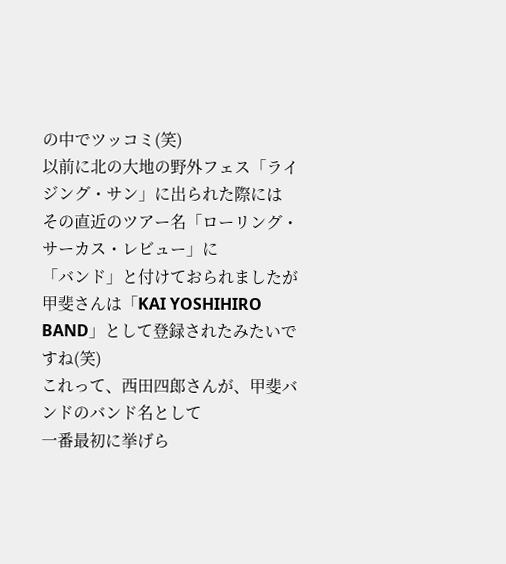の中でツッコミ(笑)
以前に北の大地の野外フェス「ライジング・サン」に出られた際には
その直近のツアー名「ローリング・サーカス・レビュー」に
「バンド」と付けておられましたが
甲斐さんは「KAI YOSHIHIRO BAND」として登録されたみたいですね(笑)
これって、西田四郎さんが、甲斐バンドのバンド名として
一番最初に挙げら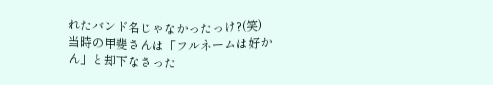れたバンド名じゃなかったっけ?(笑)
当時の甲斐さんは「フルネームは好かん」と却下なさった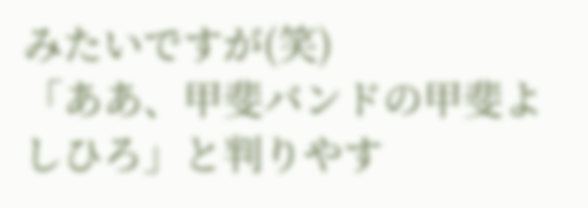みたいですが(笑)
「ああ、甲斐バンドの甲斐よしひろ」と判りやす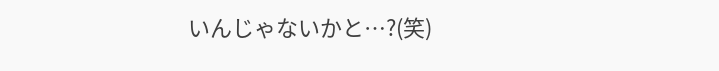いんじゃないかと…?(笑)